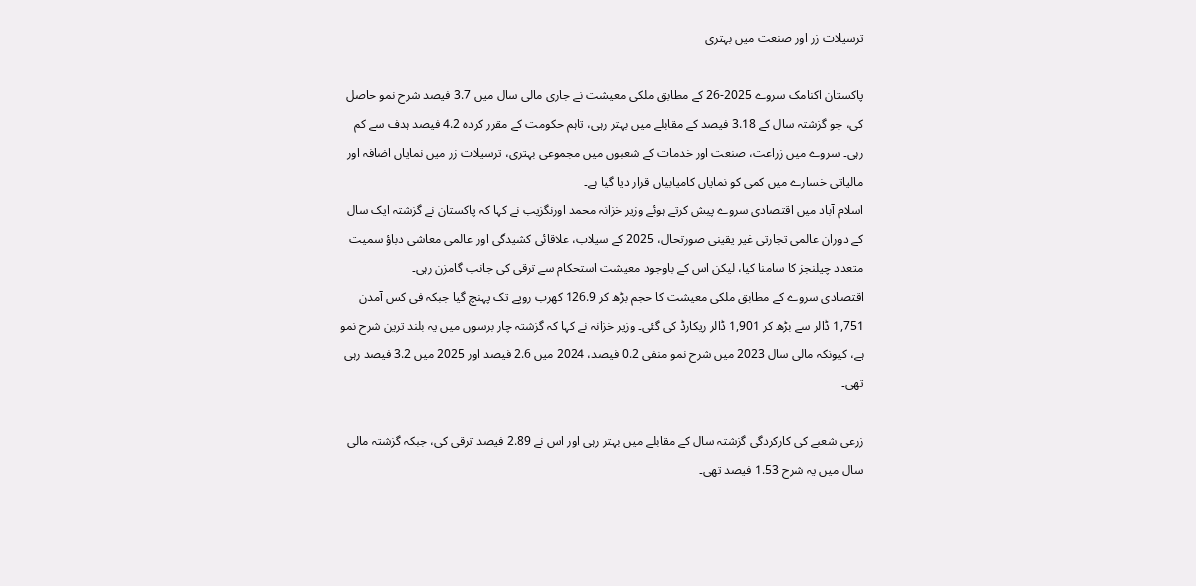ترسیلات زر اور صنعت میں بہتری

پاکستان اکنامک سروے 2025-26 کے مطابق ملکی معیشت نے جاری مالی سال میں 3.7 فیصد شرح نمو حاصل کی، جو گزشتہ سال کے 3.18 فیصد کے مقابلے میں بہتر رہی، تاہم حکومت کے مقرر کردہ 4.2 فیصد ہدف سے کم رہی۔ سروے میں زراعت، صنعت اور خدمات کے شعبوں میں مجموعی بہتری، ترسیلات زر میں نمایاں اضافہ اور مالیاتی خسارے میں کمی کو نمایاں کامیابیاں قرار دیا گیا ہے۔
اسلام آباد میں اقتصادی سروے پیش کرتے ہوئے وزیر خزانہ محمد اورنگزیب نے کہا کہ پاکستان نے گزشتہ ایک سال کے دوران عالمی تجارتی غیر یقینی صورتحال، 2025 کے سیلاب، علاقائی کشیدگی اور عالمی معاشی دباؤ سمیت متعدد چیلنجز کا سامنا کیا، لیکن اس کے باوجود معیشت استحکام سے ترقی کی جانب گامزن رہی۔
اقتصادی سروے کے مطابق ملکی معیشت کا حجم بڑھ کر 126.9 کھرب روپے تک پہنچ گیا جبکہ فی کس آمدن 1,751 ڈالر سے بڑھ کر 1,901 ڈالر ریکارڈ کی گئی۔ وزیر خزانہ نے کہا کہ گزشتہ چار برسوں میں یہ بلند ترین شرح نمو ہے، کیونکہ مالی سال 2023 میں شرح نمو منفی 0.2 فیصد، 2024 میں 2.6 فیصد اور 2025 میں 3.2 فیصد رہی تھی۔

زرعی شعبے کی کارکردگی گزشتہ سال کے مقابلے میں بہتر رہی اور اس نے 2.89 فیصد ترقی کی، جبکہ گزشتہ مالی سال میں یہ شرح 1.53 فیصد تھی۔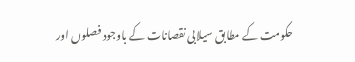حکومت کے مطابق سیلابی نقصانات کے باوجود فصلوں اور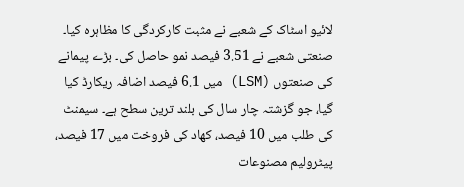لائیو اسٹاک کے شعبے نے مثبت کارکردگی کا مظاہرہ کیا۔
صنعتی شعبے نے 3.51 فیصد نمو حاصل کی۔ بڑے پیمانے کی صنعتوں (LSM) میں 6.1 فیصد اضافہ ریکارڈ کیا گیا، جو گزشتہ چار سال کی بلند ترین سطح ہے۔ سیمنٹ کی طلب میں 10 فیصد، کھاد کی فروخت میں 17 فیصد، پیٹرولیم مصنوعات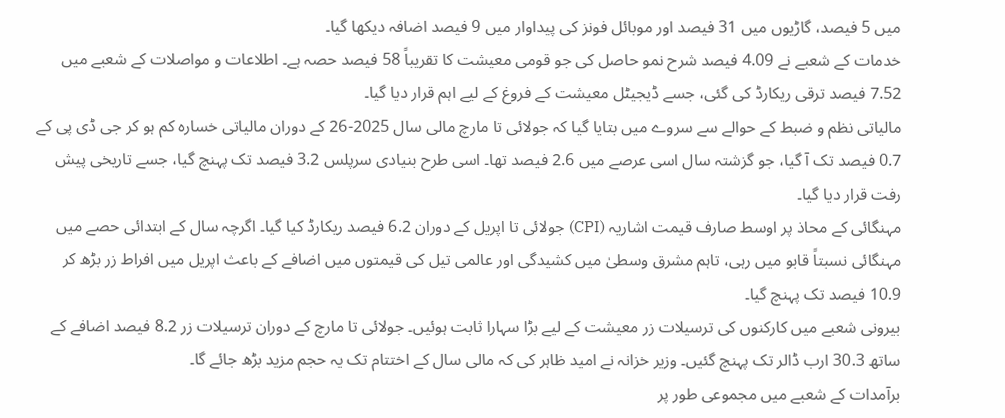میں 5 فیصد، گاڑیوں میں 31 فیصد اور موبائل فونز کی پیداوار میں 9 فیصد اضافہ دیکھا گیا۔
خدمات کے شعبے نے 4.09 فیصد شرح نمو حاصل کی جو قومی معیشت کا تقریباً 58 فیصد حصہ ہے۔ اطلاعات و مواصلات کے شعبے میں 7.52 فیصد ترقی ریکارڈ کی گئی، جسے ڈیجیٹل معیشت کے فروغ کے لیے اہم قرار دیا گیا۔
مالیاتی نظم و ضبط کے حوالے سے سروے میں بتایا گیا کہ جولائی تا مارچ مالی سال 2025-26 کے دوران مالیاتی خسارہ کم ہو کر جی ڈی پی کے 0.7 فیصد تک آ گیا، جو گزشتہ سال اسی عرصے میں 2.6 فیصد تھا۔ اسی طرح بنیادی سرپلس 3.2 فیصد تک پہنچ گیا، جسے تاریخی پیش رفت قرار دیا گیا۔
مہنگائی کے محاذ پر اوسط صارف قیمت اشاریہ (CPI) جولائی تا اپریل کے دوران 6.2 فیصد ریکارڈ کیا گیا۔ اگرچہ سال کے ابتدائی حصے میں مہنگائی نسبتاً قابو میں رہی، تاہم مشرق وسطیٰ میں کشیدگی اور عالمی تیل کی قیمتوں میں اضافے کے باعث اپریل میں افراط زر بڑھ کر 10.9 فیصد تک پہنچ گیا۔
بیرونی شعبے میں کارکنوں کی ترسیلات زر معیشت کے لیے بڑا سہارا ثابت ہوئیں۔ جولائی تا مارچ کے دوران ترسیلات زر 8.2 فیصد اضافے کے ساتھ 30.3 ارب ڈالر تک پہنچ گئیں۔ وزیر خزانہ نے امید ظاہر کی کہ مالی سال کے اختتام تک یہ حجم مزید بڑھ جائے گا۔
برآمدات کے شعبے میں مجموعی طور پر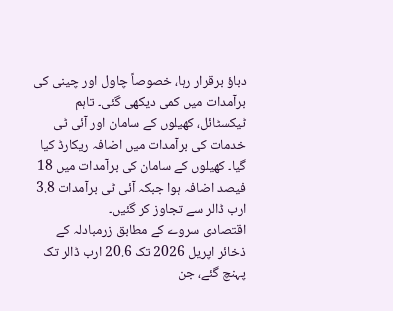دباؤ برقرار رہا، خصوصاً چاول اور چینی کی برآمدات میں کمی دیکھی گئی۔ تاہم ٹیکسٹائل، کھیلوں کے سامان اور آئی ٹی خدمات کی برآمدات میں اضافہ ریکارڈ کیا گیا۔ کھیلوں کے سامان کی برآمدات میں 18 فیصد اضافہ ہوا جبکہ آئی ٹی برآمدات 3.8 ارب ڈالر سے تجاوز کر گئیں۔
اقتصادی سروے کے مطابق زرمبادلہ کے ذخائر اپریل 2026 تک 20.6 ارب ڈالر تک پہنچ گئے، جن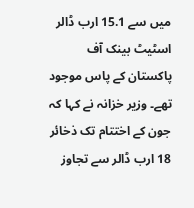میں سے 15.1 ارب ڈالر اسٹیٹ بینک آف پاکستان کے پاس موجود تھے۔ وزیر خزانہ نے کہا کہ جون کے اختتام تک ذخائر 18 ارب ڈالر سے تجاوز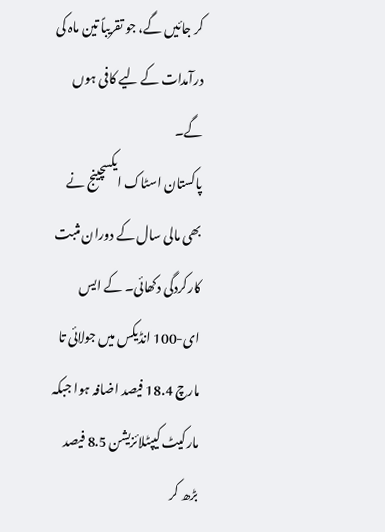کر جائیں گے، جو تقریباً تین ماہ کی درآمدات کے لیے کافی ہوں گے۔
پاکستان اسٹاک ایکسچینج نے بھی مالی سال کے دوران مثبت کارکردگی دکھائی۔ کے ایس ای-100 انڈیکس میں جولائی تا مارچ 18.4 فیصد اضافہ ہوا جبکہ مارکیٹ کیپٹلائزیشن 8.5 فیصد بڑھ کر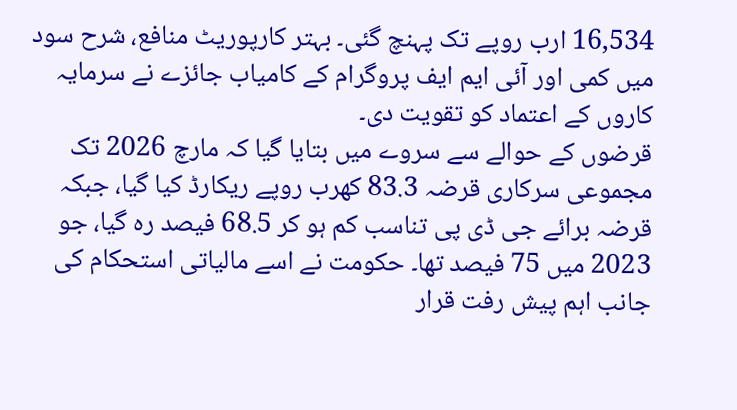16,534 ارب روپے تک پہنچ گئی۔ بہتر کارپوریٹ منافع، شرح سود میں کمی اور آئی ایم ایف پروگرام کے کامیاب جائزے نے سرمایہ کاروں کے اعتماد کو تقویت دی۔
قرضوں کے حوالے سے سروے میں بتایا گیا کہ مارچ 2026 تک مجموعی سرکاری قرضہ 83.3 کھرب روپے ریکارڈ کیا گیا، جبکہ قرضہ برائے جی ڈی پی تناسب کم ہو کر 68.5 فیصد رہ گیا، جو 2023 میں 75 فیصد تھا۔ حکومت نے اسے مالیاتی استحکام کی جانب اہم پیش رفت قرار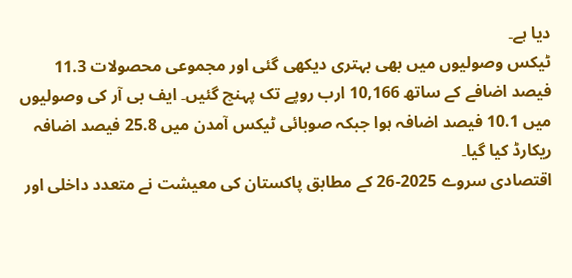دیا ہے۔
ٹیکس وصولیوں میں بھی بہتری دیکھی گئی اور مجموعی محصولات 11.3 فیصد اضافے کے ساتھ 10,166 ارب روپے تک پہنچ گئیں۔ ایف بی آر کی وصولیوں میں 10.1 فیصد اضافہ ہوا جبکہ صوبائی ٹیکس آمدن میں 25.8 فیصد اضافہ ریکارڈ کیا گیا۔
اقتصادی سروے 2025-26 کے مطابق پاکستان کی معیشت نے متعدد داخلی اور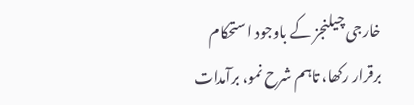خارجی چیلنجز کے باوجود استحکام برقرار رکھا، تاہم شرح نمو، برآمدات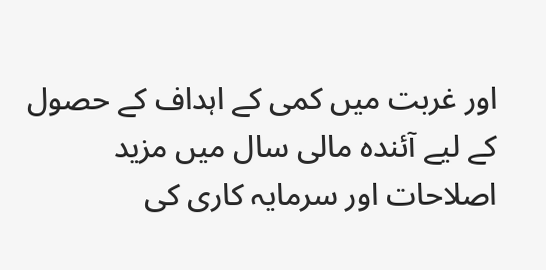اور غربت میں کمی کے اہداف کے حصول کے لیے آئندہ مالی سال میں مزید اصلاحات اور سرمایہ کاری کی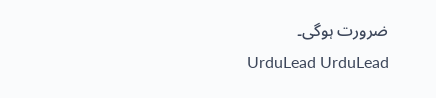ضرورت ہوگی۔
UrduLead UrduLead